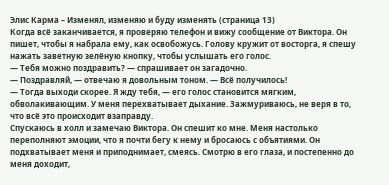Элис Карма – Изменял, изменяю и буду изменять (страница 13)
Когда всё заканчивается, я проверяю телефон и вижу сообщение от Виктора. Он пишет, чтобы я набрала ему, как освобожусь. Голову кружит от восторга, я спешу нажать заветную зелёную кнопку, чтобы услышать его голос.
— Тебя можно поздравить? — спрашивает он загадочно.
— Поздравляй, — отвечаю я довольным тоном. — Всё получилось!
— Тогда выходи скорее. Я жду тебя, — его голос становится мягким, обволакивающим. У меня перехватывает дыхание. Зажмуриваюсь, не веря в то, что всё это происходит взаправду.
Спускаюсь в холл и замечаю Виктора. Он спешит ко мне. Меня настолько переполняют эмоции, что я почти бегу к нему и бросаюсь с объятиями. Он подхватывает меня и приподнимает, смеясь. Смотрю в его глаза, и постепенно до меня доходит,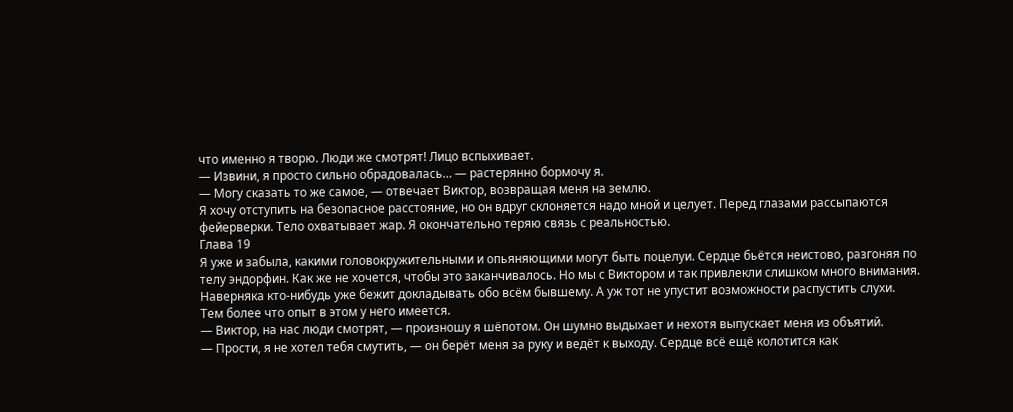что именно я творю. Люди же смотрят! Лицо вспыхивает.
— Извини, я просто сильно обрадовалась… — растерянно бормочу я.
— Могу сказать то же самое, — отвечает Виктор, возвращая меня на землю.
Я хочу отступить на безопасное расстояние, но он вдруг склоняется надо мной и целует. Перед глазами рассыпаются фейерверки. Тело охватывает жар. Я окончательно теряю связь с реальностью.
Глава 19
Я уже и забыла, какими головокружительными и опьяняющими могут быть поцелуи. Сердце бьётся неистово, разгоняя по телу эндорфин. Как же не хочется, чтобы это заканчивалось. Но мы с Виктором и так привлекли слишком много внимания. Наверняка кто-нибудь уже бежит докладывать обо всём бывшему. А уж тот не упустит возможности распустить слухи. Тем более что опыт в этом у него имеется.
— Виктор, на нас люди смотрят, — произношу я шёпотом. Он шумно выдыхает и нехотя выпускает меня из объятий.
— Прости, я не хотел тебя смутить, — он берёт меня за руку и ведёт к выходу. Сердце всё ещё колотится как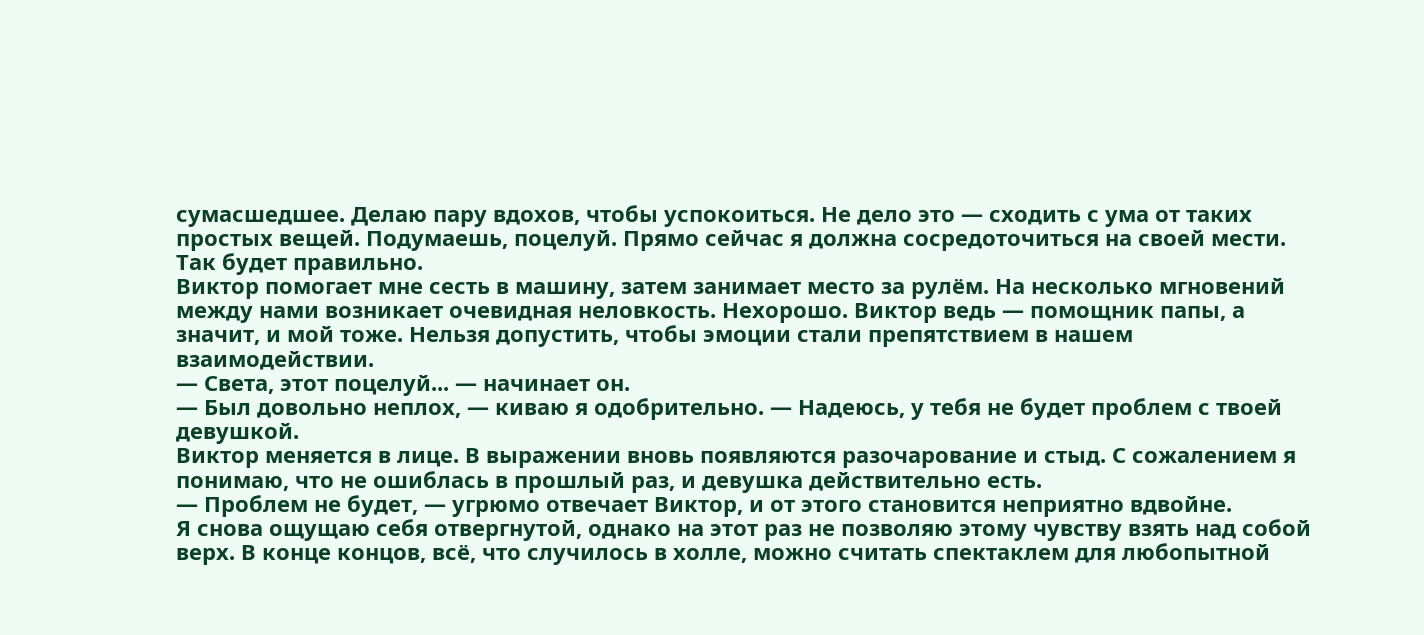сумасшедшее. Делаю пару вдохов, чтобы успокоиться. Не дело это — сходить с ума от таких простых вещей. Подумаешь, поцелуй. Прямо сейчас я должна сосредоточиться на своей мести. Так будет правильно.
Виктор помогает мне сесть в машину, затем занимает место за рулём. На несколько мгновений между нами возникает очевидная неловкость. Нехорошо. Виктор ведь — помощник папы, а значит, и мой тоже. Нельзя допустить, чтобы эмоции стали препятствием в нашем взаимодействии.
— Света, этот поцелуй... — начинает он.
— Был довольно неплох, — киваю я одобрительно. — Надеюсь, у тебя не будет проблем с твоей девушкой.
Виктор меняется в лице. В выражении вновь появляются разочарование и стыд. С сожалением я понимаю, что не ошиблась в прошлый раз, и девушка действительно есть.
— Проблем не будет, — угрюмо отвечает Виктор, и от этого становится неприятно вдвойне.
Я снова ощущаю себя отвергнутой, однако на этот раз не позволяю этому чувству взять над собой верх. В конце концов, всё, что случилось в холле, можно считать спектаклем для любопытной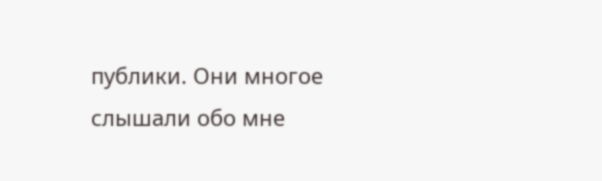публики. Они многое слышали обо мне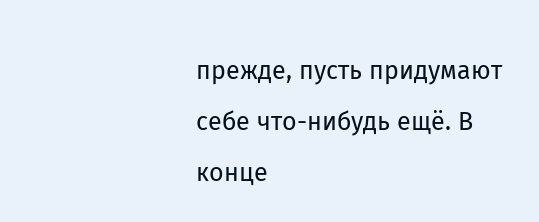прежде, пусть придумают себе что-нибудь ещё. В конце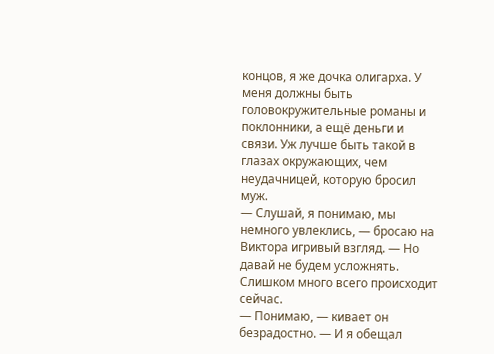концов, я же дочка олигарха. У меня должны быть головокружительные романы и поклонники, а ещё деньги и связи. Уж лучше быть такой в глазах окружающих, чем неудачницей, которую бросил муж.
— Слушай, я понимаю, мы немного увлеклись, — бросаю на Виктора игривый взгляд. — Но давай не будем усложнять. Слишком много всего происходит сейчас.
— Понимаю, — кивает он безрадостно. — И я обещал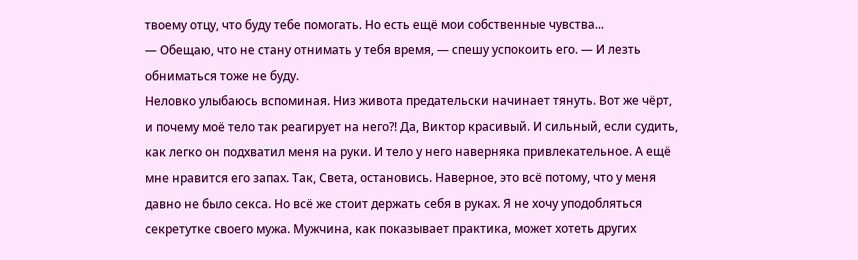твоему отцу, что буду тебе помогать. Но есть ещё мои собственные чувства...
— Обещаю, что не стану отнимать у тебя время, — спешу успокоить его. — И лезть обниматься тоже не буду.
Неловко улыбаюсь вспоминая. Низ живота предательски начинает тянуть. Вот же чёрт, и почему моё тело так реагирует на него?! Да, Виктор красивый. И сильный, если судить, как легко он подхватил меня на руки. И тело у него наверняка привлекательное. А ещё мне нравится его запах. Так, Света, остановись. Наверное, это всё потому, что у меня давно не было секса. Но всё же стоит держать себя в руках. Я не хочу уподобляться секретутке своего мужа. Мужчина, как показывает практика, может хотеть других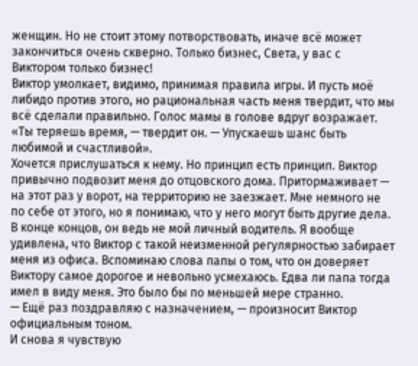женщин. Но не стоит этому потворствовать, иначе всё может закончиться очень скверно. Только бизнес, Света, у вас с Виктором только бизнес!
Виктор умолкает, видимо, принимая правила игры. И пусть моё либидо против этого, но рациональная часть меня твердит, что мы всё сделали правильно. Голос мамы в голове вдруг возражает.
«Ты теряешь время, — твердит он. — Упускаешь шанс быть любимой и счастливой».
Хочется прислушаться к нему. Но принцип есть принцип. Виктор привычно подвозит меня до отцовского дома. Притормаживает — на этот раз у ворот, на территорию не заезжает. Мне немного не по себе от этого, но я понимаю, что у него могут быть другие дела. В конце концов, он ведь не мой личный водитель. Я вообще удивлена, что Виктор с такой неизменной регулярностью забирает меня из офиса. Вспоминаю слова папы о том, что он доверяет Виктору самое дорогое и невольно усмехаюсь. Едва ли папа тогда имел в виду меня. Это было бы по меньшей мере странно.
— Ещё раз поздравляю с назначением, — произносит Виктор официальным тоном.
И снова я чувствую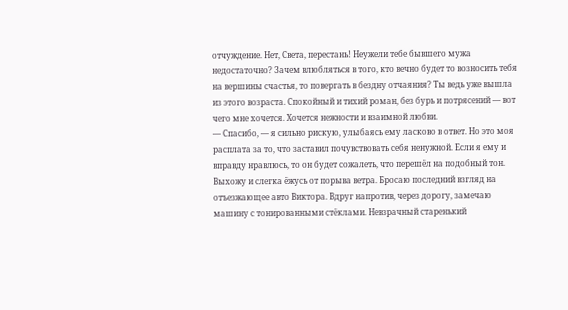отчуждение. Нет, Света, перестань! Неужели тебе бывшего мужа недостаточно? Зачем влюбляться в того, кто вечно будет то возносить тебя на вершины счастья, то повергать в бездну отчаяния? Ты ведь уже вышла из этого возраста. Спокойный и тихий роман, без бурь и потрясений — вот чего мне хочется. Хочется нежности и взаимной любви.
— Спасибо, — я сильно рискую, улыбаясь ему ласково в ответ. Но это моя расплата за то, что заставил почувствовать себя ненужной. Если я ему и вправду нравлюсь, то он будет сожалеть, что перешёл на подобный тон.
Выхожу и слегка ёжусь от порыва ветра. Бросаю последний взгляд на отъезжающее авто Виктора. Вдруг напротив, через дорогу, замечаю машину с тонированными стёклами. Невзрачный старенький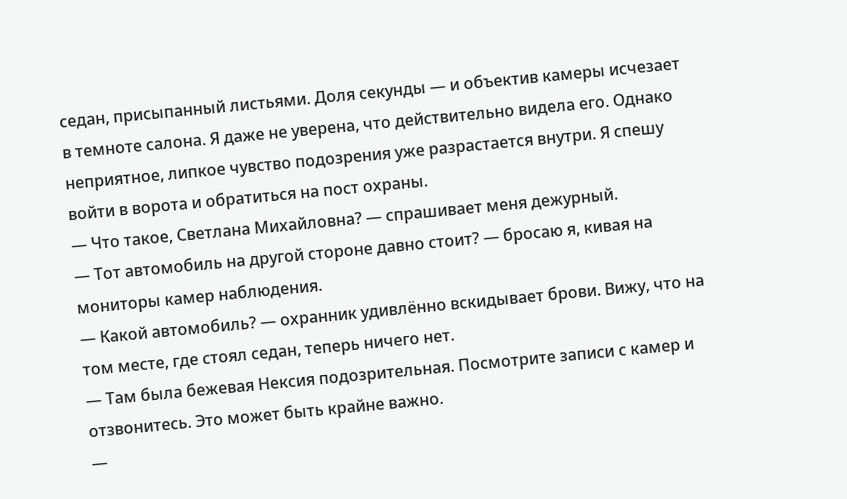седан, присыпанный листьями. Доля секунды — и объектив камеры исчезает в темноте салона. Я даже не уверена, что действительно видела его. Однако неприятное, липкое чувство подозрения уже разрастается внутри. Я спешу войти в ворота и обратиться на пост охраны.
— Что такое, Светлана Михайловна? — спрашивает меня дежурный.
— Тот автомобиль на другой стороне давно стоит? — бросаю я, кивая на мониторы камер наблюдения.
— Какой автомобиль? — охранник удивлённо вскидывает брови. Вижу, что на том месте, где стоял седан, теперь ничего нет.
— Там была бежевая Нексия подозрительная. Посмотрите записи с камер и отзвонитесь. Это может быть крайне важно.
—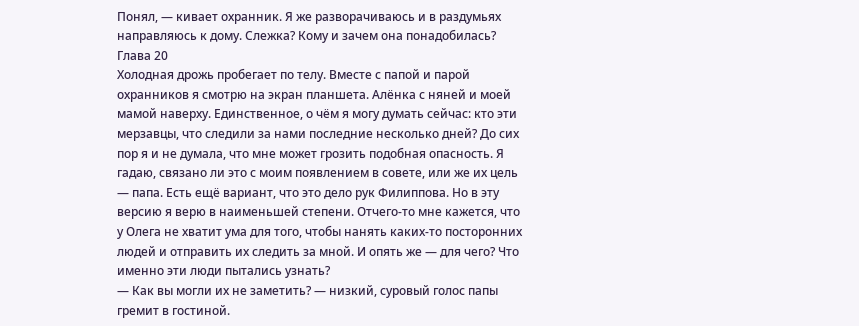Понял, — кивает охранник. Я же разворачиваюсь и в раздумьях направляюсь к дому. Слежка? Кому и зачем она понадобилась?
Глава 20
Холодная дрожь пробегает по телу. Вместе с папой и парой охранников я смотрю на экран планшета. Алёнка с няней и моей мамой наверху. Единственное, о чём я могу думать сейчас: кто эти мерзавцы, что следили за нами последние несколько дней? До сих пор я и не думала, что мне может грозить подобная опасность. Я гадаю, связано ли это с моим появлением в совете, или же их цель — папа. Есть ещё вариант, что это дело рук Филиппова. Но в эту версию я верю в наименьшей степени. Отчего-то мне кажется, что у Олега не хватит ума для того, чтобы нанять каких-то посторонних людей и отправить их следить за мной. И опять же — для чего? Что именно эти люди пытались узнать?
— Как вы могли их не заметить? — низкий, суровый голос папы гремит в гостиной.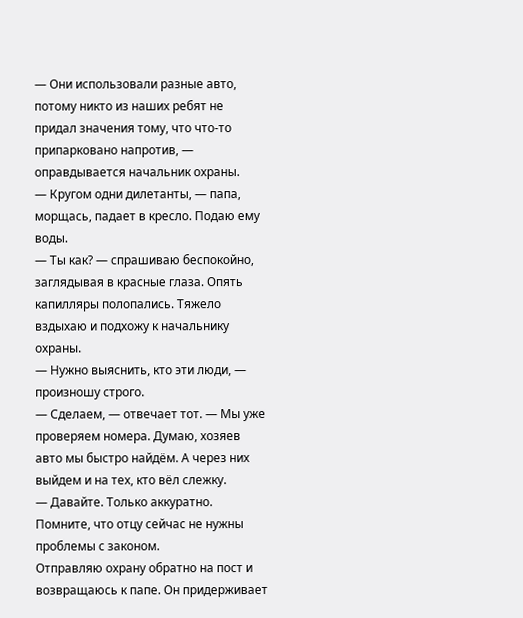— Они использовали разные авто, потому никто из наших ребят не придал значения тому, что что-то припарковано напротив, — оправдывается начальник охраны.
— Кругом одни дилетанты, — папа, морщась, падает в кресло. Подаю ему воды.
— Ты как? — спрашиваю беспокойно, заглядывая в красные глаза. Опять капилляры полопались. Тяжело вздыхаю и подхожу к начальнику охраны.
— Нужно выяснить, кто эти люди, — произношу строго.
— Сделаем, — отвечает тот. — Мы уже проверяем номера. Думаю, хозяев авто мы быстро найдём. А через них выйдем и на тех, кто вёл слежку.
— Давайте. Только аккуратно. Помните, что отцу сейчас не нужны проблемы с законом.
Отправляю охрану обратно на пост и возвращаюсь к папе. Он придерживает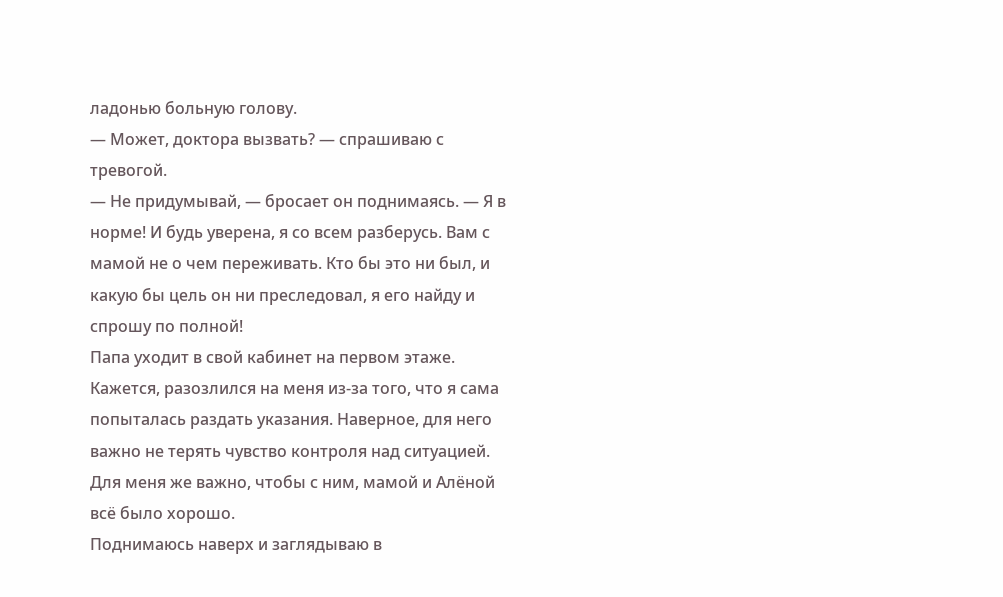ладонью больную голову.
— Может, доктора вызвать? — спрашиваю с тревогой.
— Не придумывай, — бросает он поднимаясь. — Я в норме! И будь уверена, я со всем разберусь. Вам с мамой не о чем переживать. Кто бы это ни был, и какую бы цель он ни преследовал, я его найду и спрошу по полной!
Папа уходит в свой кабинет на первом этаже. Кажется, разозлился на меня из-за того, что я сама попыталась раздать указания. Наверное, для него важно не терять чувство контроля над ситуацией. Для меня же важно, чтобы с ним, мамой и Алёной всё было хорошо.
Поднимаюсь наверх и заглядываю в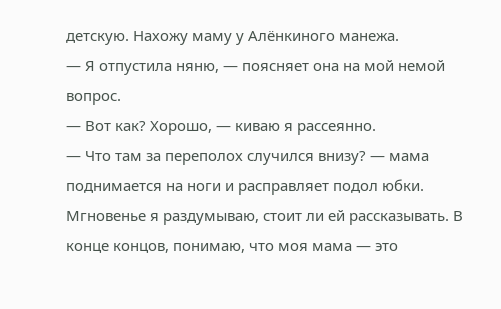детскую. Нахожу маму у Алёнкиного манежа.
— Я отпустила няню, — поясняет она на мой немой вопрос.
— Вот как? Хорошо, — киваю я рассеянно.
— Что там за переполох случился внизу? — мама поднимается на ноги и расправляет подол юбки. Мгновенье я раздумываю, стоит ли ей рассказывать. В конце концов, понимаю, что моя мама — это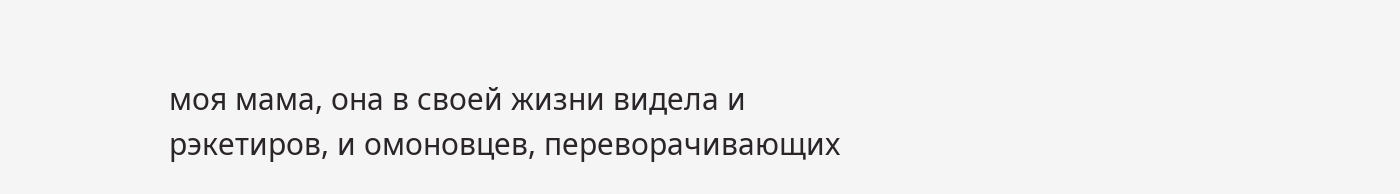моя мама, она в своей жизни видела и рэкетиров, и омоновцев, переворачивающих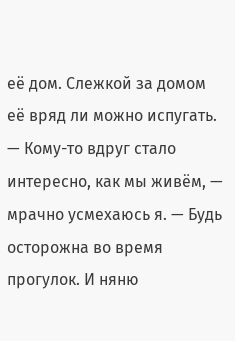её дом. Слежкой за домом её вряд ли можно испугать.
— Кому-то вдруг стало интересно, как мы живём, — мрачно усмехаюсь я. — Будь осторожна во время прогулок. И няню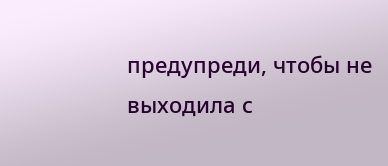предупреди, чтобы не выходила с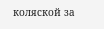коляской за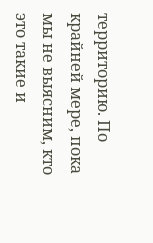территорию. По крайней мере, пока мы не выясним, кто это такие и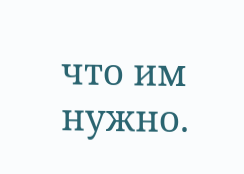что им нужно.